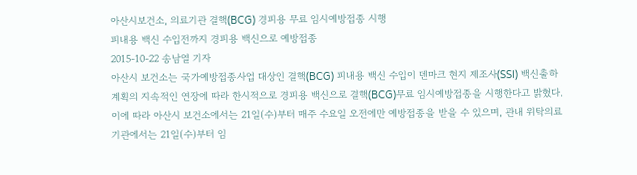아산시보건소, 의료기관 결핵(BCG) 경피용 무료 임시예방접종 시행
피내용 백신 수입전까지 경피용 백신으로 예방접종
2015-10-22 송남열 기자
아산시 보건소는 국가예방접종사업 대상인 결핵(BCG) 피내용 백신 수입이 덴마크 현지 제조사(SSI) 백신출하 계획의 지속적인 연장에 따라 한시적으로 경피용 백신으로 결핵(BCG)무료 임시예방접종을 시행한다고 밝혔다.
이에 따라 아산시 보건소에서는 21일(수)부터 매주 수요일 오전에만 예방접종을 받을 수 있으며, 관내 위탁의료기관에서는 21일(수)부터 임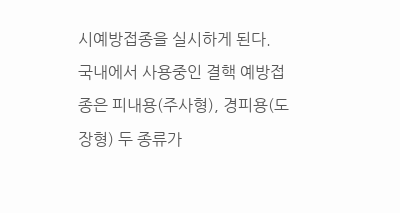시예방접종을 실시하게 된다.
국내에서 사용중인 결핵 예방접종은 피내용(주사형), 경피용(도장형) 두 종류가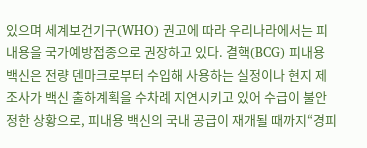있으며 세계보건기구(WHO) 권고에 따라 우리나라에서는 피내용을 국가예방접종으로 권장하고 있다. 결핵(BCG) 피내용 백신은 전량 덴마크로부터 수입해 사용하는 실정이나 현지 제조사가 백신 출하계획을 수차례 지연시키고 있어 수급이 불안정한 상황으로, 피내용 백신의 국내 공급이 재개될 때까지“경피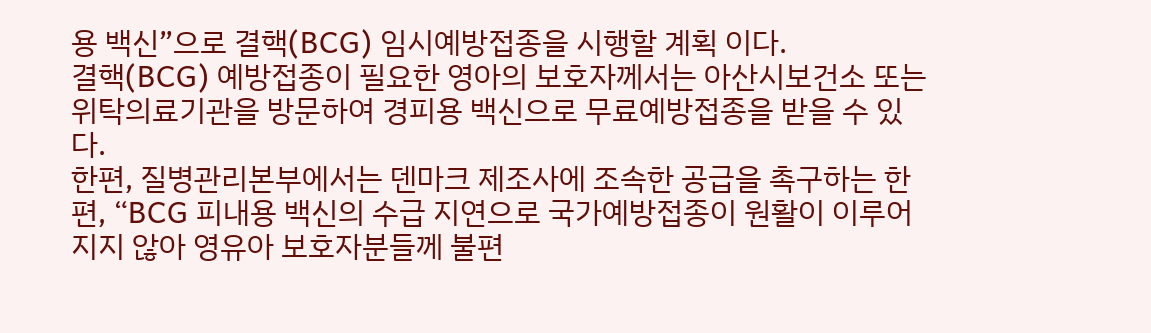용 백신”으로 결핵(BCG) 임시예방접종을 시행할 계획 이다.
결핵(BCG) 예방접종이 필요한 영아의 보호자께서는 아산시보건소 또는 위탁의료기관을 방문하여 경피용 백신으로 무료예방접종을 받을 수 있다.
한편, 질병관리본부에서는 덴마크 제조사에 조속한 공급을 촉구하는 한편, “BCG 피내용 백신의 수급 지연으로 국가예방접종이 원활이 이루어지지 않아 영유아 보호자분들께 불편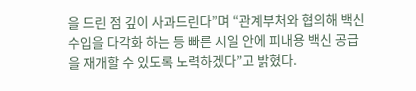을 드린 점 깊이 사과드린다”며 “관계부처와 협의해 백신 수입을 다각화 하는 등 빠른 시일 안에 피내용 백신 공급을 재개할 수 있도록 노력하겠다”고 밝혔다.